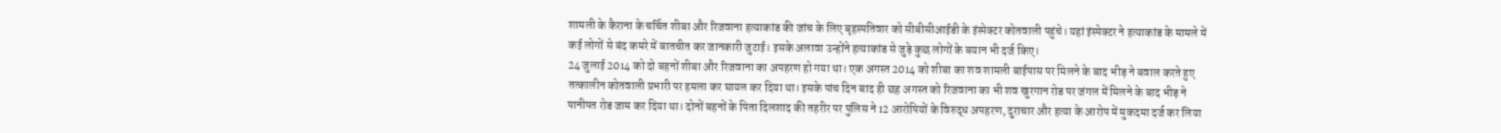शामली के कैराना के चर्चित शीबा और रिजवाना हत्याकांड की जांच के लिए बृहस्पतिवार को सीबीसीआईडी के इंस्पेक्टर कोतवाली पहुंचे। यहां इंस्पेक्टर ने हत्याकांड के मामले में कई लोगों से बंद कमरे में बातचीत कर जानकारी जुटाई। इसके अलावा उन्होंने हत्याकांड से जुड़े कुछ लोगों के बयान भी दर्ज किए।
24 जुलाई 2014 को दो बहनों शीबा और रिजवाना का अपहरण हो गया था। एक अगस्त 2014 को शीबा का शव शामली बाईपास पर मिलने के बाद भीड़ ने बवाल करते हुए तत्कालीन कोतवाली प्रभारी पर हमला कर घायल कर दिया था। इसके पांच दिन बाद ही छह अगस्त को रिजवाना का भी शव खुरगान रोड पर जंगल में मिलने के बाद भीड़ ने पानीपत रोड जाम कर दिया था। दोनों बहनों के पिता दिलशाद की तहरीर पर पुलिस ने 12 आरोपियों के विरुद्ध अपहरण, दुराचार और हत्या के आरोप में मुकदमा दर्ज कर लिया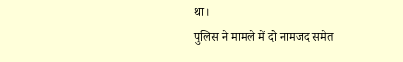था।
पुलिस ने मामले में दो नामजद समेत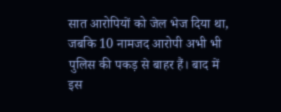सात आरोपियों को जेल भेज दिया था, जबकि 10 नामजद आरोपी अभी भी पुलिस की पकड़ से बाहर हैं। बाद में इस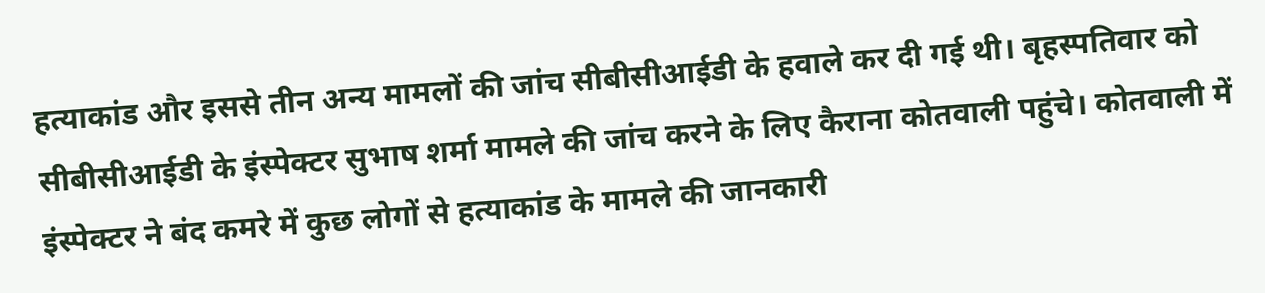हत्याकांड और इससे तीन अन्य मामलों की जांच सीबीसीआईडी के हवाले कर दी गई थी। बृहस्पतिवार को सीबीसीआईडी के इंस्पेक्टर सुभाष शर्मा मामले की जांच करने के लिए कैराना कोतवाली पहुंचे। कोतवाली में इंस्पेक्टर ने बंद कमरे में कुछ लोगों से हत्याकांड के मामले की जानकारी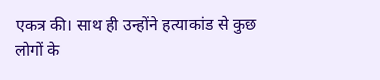एकत्र की। साथ ही उन्होंने हत्याकांड से कुछ लोगों के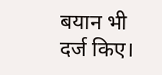बयान भी दर्ज किए।